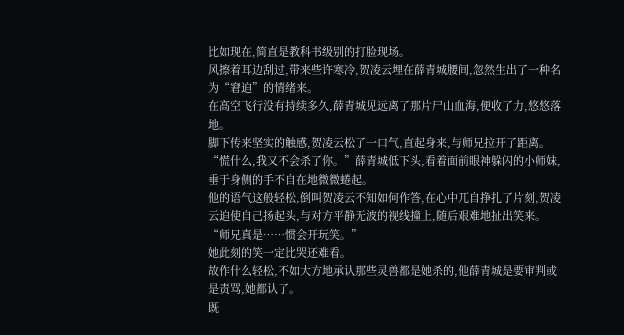比如现在,简直是教科书级别的打脸现场。
风擦着耳边刮过,带来些许寒冷,贺凌云埋在薛青城腰间,忽然生出了一种名为“窘迫”的情绪来。
在高空飞行没有持续多久,薛青城见远离了那片尸山血海,便收了力,悠悠落地。
脚下传来坚实的触感,贺凌云松了一口气,直起身来,与师兄拉开了距离。
“慌什么,我又不会杀了你。”薛青城低下头,看着面前眼神躲闪的小师妹,垂于身侧的手不自在地微微蜷起。
他的语气这般轻松,倒叫贺凌云不知如何作答,在心中兀自挣扎了片刻,贺凌云迫使自己扬起头,与对方平静无波的视线撞上,随后艰难地扯出笑来。
“师兄真是……惯会开玩笑。”
她此刻的笑一定比哭还难看。
故作什么轻松,不如大方地承认那些灵兽都是她杀的,他薛青城是要审判或是责骂,她都认了。
既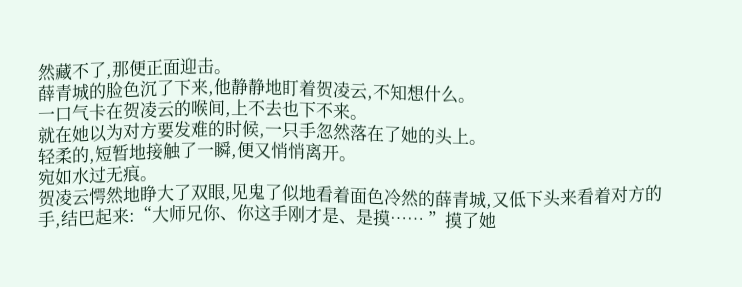然藏不了,那便正面迎击。
薛青城的脸色沉了下来,他静静地盯着贺凌云,不知想什么。
一口气卡在贺凌云的喉间,上不去也下不来。
就在她以为对方要发难的时候,一只手忽然落在了她的头上。
轻柔的,短暂地接触了一瞬,便又悄悄离开。
宛如水过无痕。
贺凌云愕然地睁大了双眼,见鬼了似地看着面色冷然的薛青城,又低下头来看着对方的手,结巴起来:“大师兄你、你这手刚才是、是摸…… ”摸了她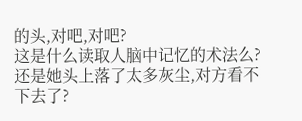的头,对吧,对吧?
这是什么读取人脑中记忆的术法么?还是她头上落了太多灰尘,对方看不下去了?